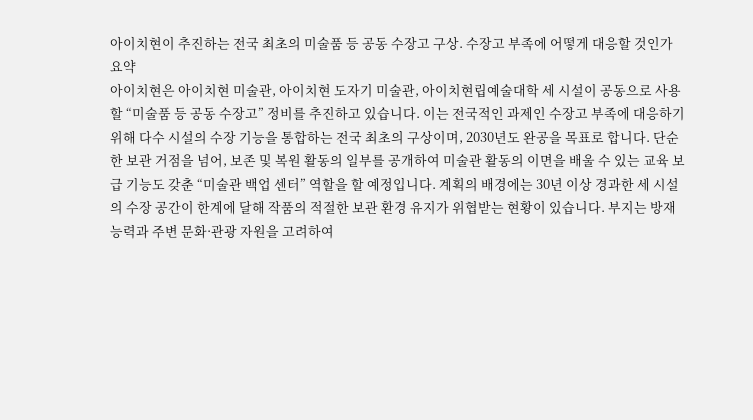아이치현이 추진하는 전국 최초의 미술품 등 공동 수장고 구상. 수장고 부족에 어떻게 대응할 것인가
요약
아이치현은 아이치현 미술관, 아이치현 도자기 미술관, 아이치현립예술대학 세 시설이 공동으로 사용할 “미술품 등 공동 수장고” 정비를 추진하고 있습니다. 이는 전국적인 과제인 수장고 부족에 대응하기 위해 다수 시설의 수장 기능을 통합하는 전국 최초의 구상이며, 2030년도 완공을 목표로 합니다. 단순한 보관 거점을 넘어, 보존 및 복원 활동의 일부를 공개하여 미술관 활동의 이면을 배울 수 있는 교육 보급 기능도 갖춘 “미술관 백업 센터” 역할을 할 예정입니다. 계획의 배경에는 30년 이상 경과한 세 시설의 수장 공간이 한계에 달해 작품의 적절한 보관 환경 유지가 위협받는 현황이 있습니다. 부지는 방재 능력과 주변 문화·관광 자원을 고려하여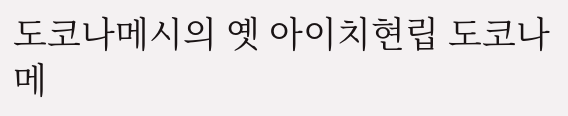도코나메시의 옛 아이치현립 도코나메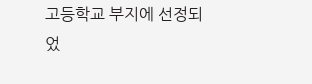고등학교 부지에 선정되었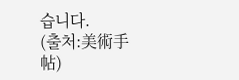습니다.
(출처:美術手帖)